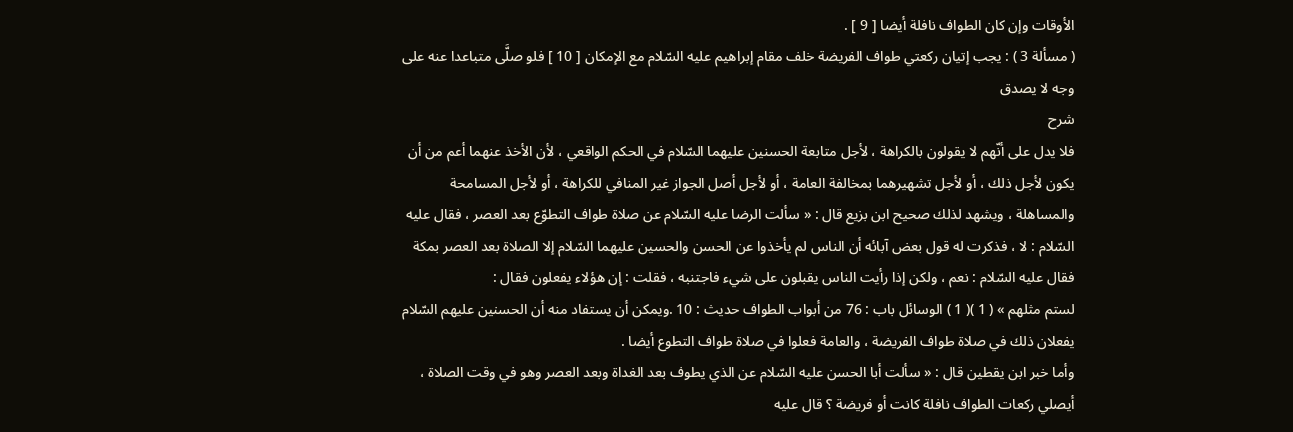الأوقات وإن كان الطواف نافلة أيضا [ 9 ] .
( مسألة 3 ) : يجب إتيان ركعتي طواف الفريضة خلف مقام إبراهيم عليه السّلام مع الإمكان [ 10 ] فلو صلَّى متباعدا عنه على وجه لا يصدق
شرح
فلا يدل على أنّهم لا يقولون بالكراهة ، لأجل متابعة الحسنين عليهما السّلام في الحكم الواقعي ، لأن الأخذ عنهما أعم من أن يكون لأجل ذلك ، أو لأجل تشهيرهما بمخالفة العامة ، أو لأجل أصل الجواز غير المنافي للكراهة ، أو لأجل المسامحة والمساهلة ، ويشهد لذلك صحيح ابن بزيع قال : « سألت الرضا عليه السّلام عن صلاة طواف التطوّع بعد العصر ، فقال عليه السّلام : لا ، فذكرت له قول بعض آبائه أن الناس لم يأخذوا عن الحسن والحسين عليهما السّلام إلا الصلاة بعد العصر بمكة فقال عليه السّلام : نعم ، ولكن إذا رأيت الناس يقبلون على شيء فاجتنبه ، فقلت : إن هؤلاء يفعلون فقال :
لستم مثلهم » ( 1 )( 1 ) الوسائل باب : 76 من أبواب الطواف حديث : 10 .ويمكن أن يستفاد منه أن الحسنين عليهم السّلام يفعلان ذلك في صلاة طواف الفريضة ، والعامة فعلوا في صلاة طواف التطوع أيضا .
وأما خبر ابن يقطين قال : « سألت أبا الحسن عليه السّلام عن الذي يطوف بعد الغداة وبعد العصر وهو في وقت الصلاة ، أيصلي ركعات الطواف نافلة كانت أو فريضة ؟ قال عليه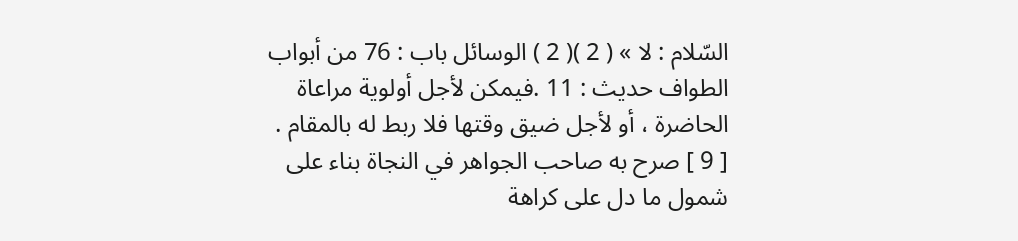السّلام : لا » ( 2 )( 2 ) الوسائل باب : 76 من أبواب الطواف حديث : 11 .فيمكن لأجل أولوية مراعاة الحاضرة ، أو لأجل ضيق وقتها فلا ربط له بالمقام .
[ 9 ] صرح به صاحب الجواهر في النجاة بناء على شمول ما دل على كراهة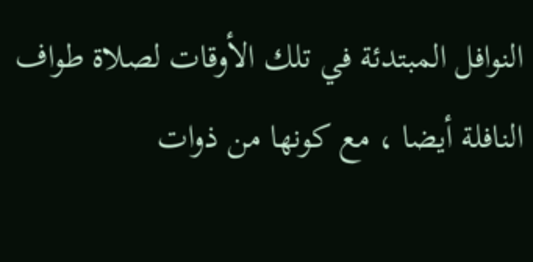النوافل المبتدئة في تلك الأوقات لصلاة طواف النافلة أيضا ، مع كونها من ذوات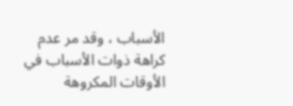الأسباب ، وقد مر عدم كراهة ذوات الأسباب في الأوقات المكروهة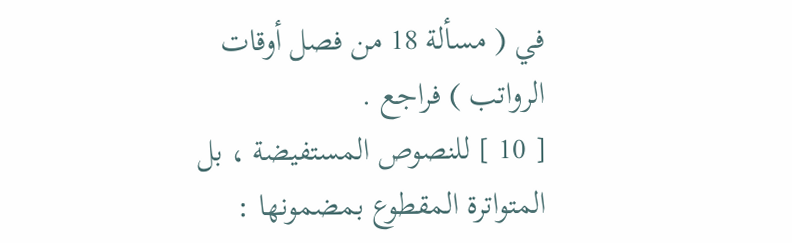في ( مسألة 18 من فصل أوقات الرواتب ) فراجع .
[ 10 ] للنصوص المستفيضة ، بل المتواترة المقطوع بمضمونها :